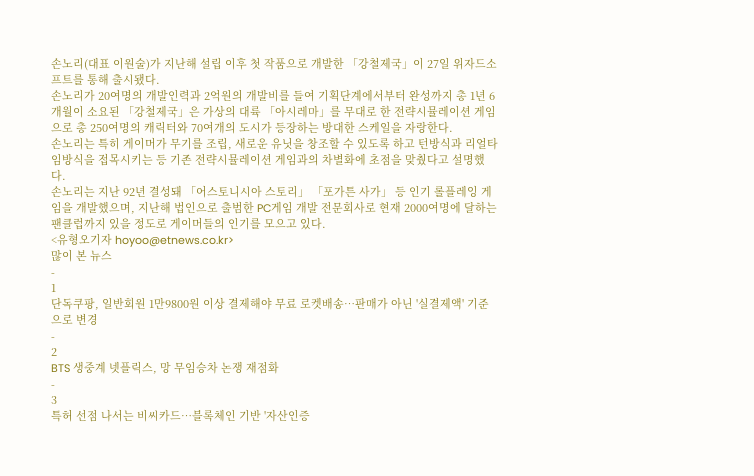손노리(대표 이원술)가 지난해 설립 이후 첫 작품으로 개발한 「강철제국」이 27일 위자드소프트를 통해 출시됐다.
손노리가 20여명의 개발인력과 2억원의 개발비를 들여 기획단계에서부터 완성까지 총 1년 6개월이 소요된 「강철제국」은 가상의 대륙 「아시레마」를 무대로 한 전략시뮬레이션 게임으로 총 250여명의 캐릭터와 70여개의 도시가 등장하는 방대한 스케일을 자랑한다.
손노리는 특히 게이머가 무기를 조립, 새로운 유닛을 창조할 수 있도록 하고 턴방식과 리얼타임방식을 접목시키는 등 기존 전략시뮬레이션 게임과의 차별화에 초점을 맞췄다고 설명했다.
손노리는 지난 92년 결성돼 「어스토니시아 스토리」 「포가튼 사가」 등 인기 롤플레잉 게임을 개발했으며, 지난해 법인으로 출범한 PC게임 개발 전문회사로 현재 2000여명에 달하는 팬클럽까지 있을 정도로 게이머들의 인기를 모으고 있다.
<유형오기자 hoyoo@etnews.co.kr>
많이 본 뉴스
-
1
단독쿠팡, 일반회원 1만9800원 이상 결제해야 무료 로켓배송…판매가 아닌 '실결제액' 기준으로 변경
-
2
BTS 생중계 넷플릭스, 망 무임승차 논쟁 재점화
-
3
특허 선점 나서는 비씨카드…블록체인 기반 '자산인증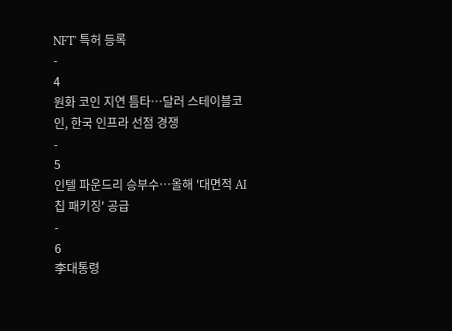NFT' 특허 등록
-
4
원화 코인 지연 틈타…달러 스테이블코인, 한국 인프라 선점 경쟁
-
5
인텔 파운드리 승부수…올해 '대면적 AI 칩 패키징' 공급
-
6
李대통령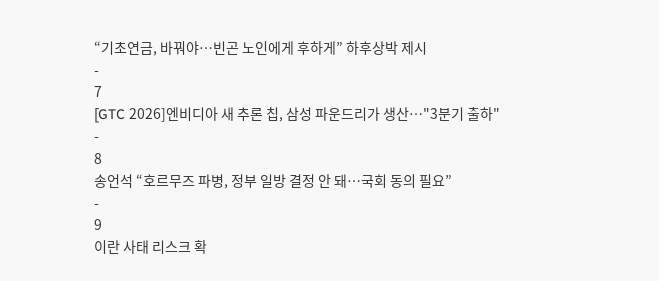“기초연금, 바꿔야…빈곤 노인에게 후하게” 하후상박 제시
-
7
[GTC 2026]엔비디아 새 추론 칩, 삼성 파운드리가 생산…"3분기 출하"
-
8
송언석 “호르무즈 파병, 정부 일방 결정 안 돼…국회 동의 필요”
-
9
이란 사태 리스크 확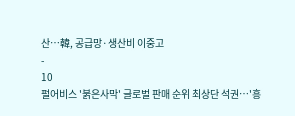산…韓, 공급망·생산비 이중고
-
10
펄어비스 '붉은사막' 글로벌 판매 순위 최상단 석권…'흥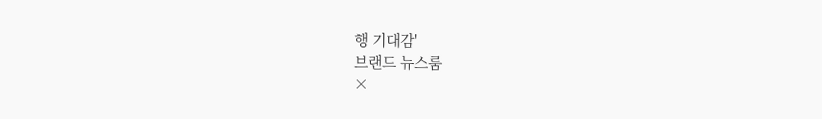행 기대감'
브랜드 뉴스룸
×